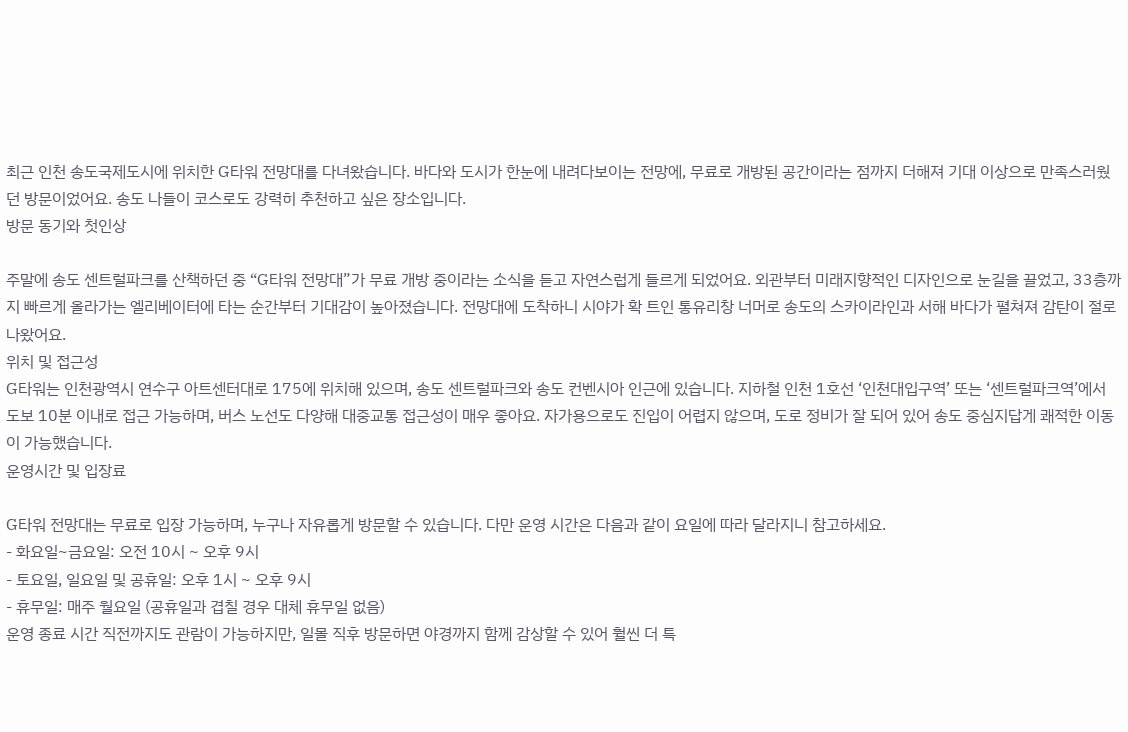최근 인천 송도국제도시에 위치한 G타워 전망대를 다녀왔습니다. 바다와 도시가 한눈에 내려다보이는 전망에, 무료로 개방된 공간이라는 점까지 더해져 기대 이상으로 만족스러웠던 방문이었어요. 송도 나들이 코스로도 강력히 추천하고 싶은 장소입니다.
방문 동기와 첫인상

주말에 송도 센트럴파크를 산책하던 중 “G타워 전망대”가 무료 개방 중이라는 소식을 듣고 자연스럽게 들르게 되었어요. 외관부터 미래지향적인 디자인으로 눈길을 끌었고, 33층까지 빠르게 올라가는 엘리베이터에 타는 순간부터 기대감이 높아졌습니다. 전망대에 도착하니 시야가 확 트인 통유리창 너머로 송도의 스카이라인과 서해 바다가 펼쳐져 감탄이 절로 나왔어요.
위치 및 접근성
G타워는 인천광역시 연수구 아트센터대로 175에 위치해 있으며, 송도 센트럴파크와 송도 컨벤시아 인근에 있습니다. 지하철 인천 1호선 ‘인천대입구역’ 또는 ‘센트럴파크역’에서 도보 10분 이내로 접근 가능하며, 버스 노선도 다양해 대중교통 접근성이 매우 좋아요. 자가용으로도 진입이 어렵지 않으며, 도로 정비가 잘 되어 있어 송도 중심지답게 쾌적한 이동이 가능했습니다.
운영시간 및 입장료

G타워 전망대는 무료로 입장 가능하며, 누구나 자유롭게 방문할 수 있습니다. 다만 운영 시간은 다음과 같이 요일에 따라 달라지니 참고하세요.
- 화요일~금요일: 오전 10시 ~ 오후 9시
- 토요일, 일요일 및 공휴일: 오후 1시 ~ 오후 9시
- 휴무일: 매주 월요일 (공휴일과 겹칠 경우 대체 휴무일 없음)
운영 종료 시간 직전까지도 관람이 가능하지만, 일몰 직후 방문하면 야경까지 함께 감상할 수 있어 훨씬 더 특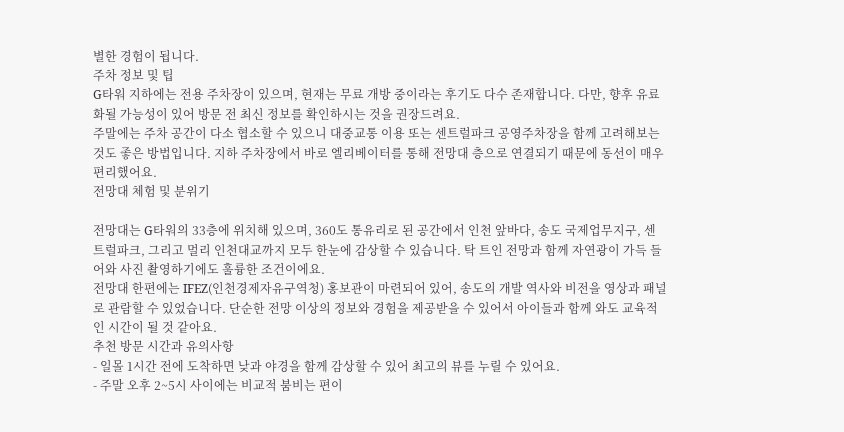별한 경험이 됩니다.
주차 정보 및 팁
G타워 지하에는 전용 주차장이 있으며, 현재는 무료 개방 중이라는 후기도 다수 존재합니다. 다만, 향후 유료화될 가능성이 있어 방문 전 최신 정보를 확인하시는 것을 권장드려요.
주말에는 주차 공간이 다소 협소할 수 있으니 대중교통 이용 또는 센트럴파크 공영주차장을 함께 고려해보는 것도 좋은 방법입니다. 지하 주차장에서 바로 엘리베이터를 통해 전망대 층으로 연결되기 때문에 동선이 매우 편리했어요.
전망대 체험 및 분위기

전망대는 G타워의 33층에 위치해 있으며, 360도 통유리로 된 공간에서 인천 앞바다, 송도 국제업무지구, 센트럴파크, 그리고 멀리 인천대교까지 모두 한눈에 감상할 수 있습니다. 탁 트인 전망과 함께 자연광이 가득 들어와 사진 촬영하기에도 훌륭한 조건이에요.
전망대 한편에는 IFEZ(인천경제자유구역청) 홍보관이 마련되어 있어, 송도의 개발 역사와 비전을 영상과 패널로 관람할 수 있었습니다. 단순한 전망 이상의 정보와 경험을 제공받을 수 있어서 아이들과 함께 와도 교육적인 시간이 될 것 같아요.
추천 방문 시간과 유의사항
- 일몰 1시간 전에 도착하면 낮과 야경을 함께 감상할 수 있어 최고의 뷰를 누릴 수 있어요.
- 주말 오후 2~5시 사이에는 비교적 붐비는 편이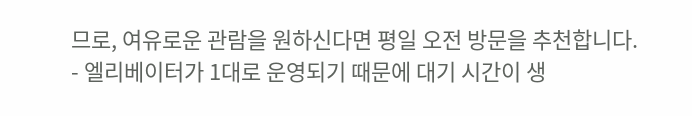므로, 여유로운 관람을 원하신다면 평일 오전 방문을 추천합니다.
- 엘리베이터가 1대로 운영되기 때문에 대기 시간이 생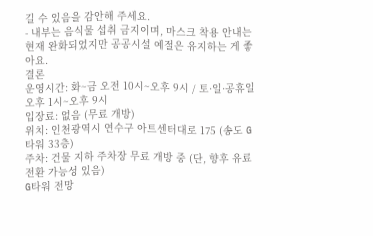길 수 있음을 감안해 주세요.
- 내부는 음식물 섭취 금지이며, 마스크 착용 안내는 현재 완화되었지만 공공시설 예절은 유지하는 게 좋아요.
결론
운영시간: 화~금 오전 10시~오후 9시 / 토·일·공휴일 오후 1시~오후 9시
입장료: 없음 (무료 개방)
위치: 인천광역시 연수구 아트센터대로 175 (송도 G타워 33층)
주차: 건물 지하 주차장 무료 개방 중 (단, 향후 유료 전환 가능성 있음)
G타워 전망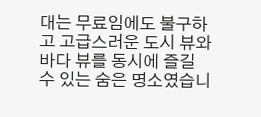대는 무료임에도 불구하고 고급스러운 도시 뷰와 바다 뷰를 동시에 즐길 수 있는 숨은 명소였습니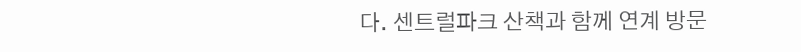다. 센트럴파크 산책과 함께 연계 방문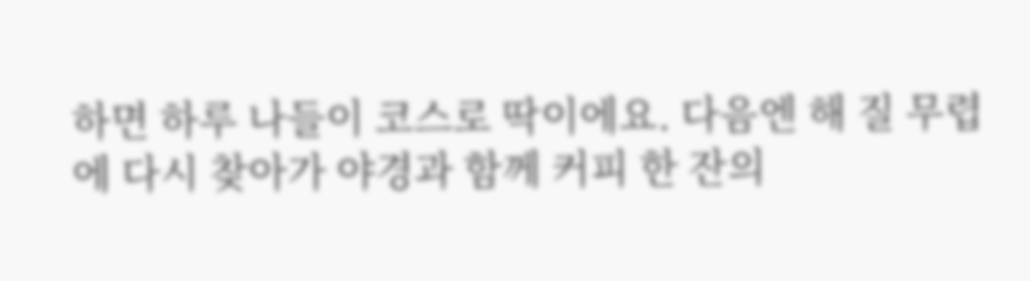하면 하루 나들이 코스로 딱이에요. 다음엔 해 질 무렵에 다시 찾아가 야경과 함께 커피 한 잔의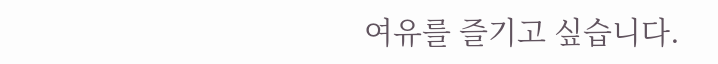여유를 즐기고 싶습니다.